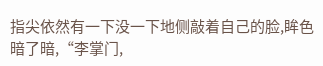指尖依然有一下没一下地侧敲着自己的脸,眸色暗了暗,“李掌门,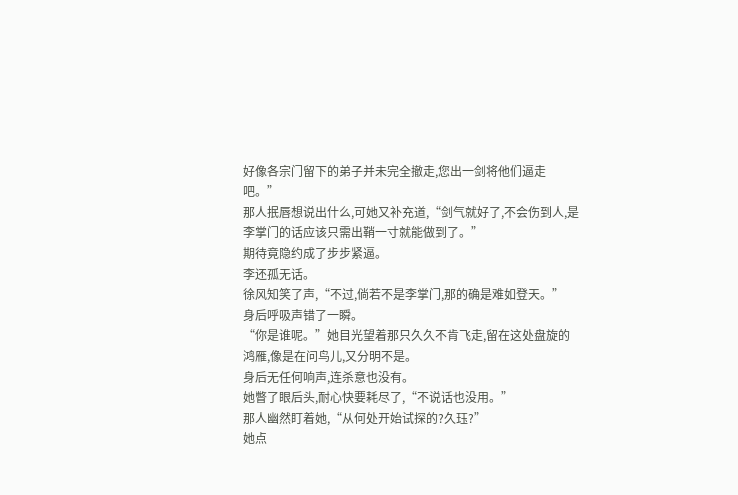好像各宗门留下的弟子并未完全撤走,您出一剑将他们逼走吧。”
那人抿唇想说出什么,可她又补充道,“剑气就好了,不会伤到人,是李掌门的话应该只需出鞘一寸就能做到了。”
期待竟隐约成了步步紧逼。
李还孤无话。
徐风知笑了声,“不过,倘若不是李掌门,那的确是难如登天。”
身后呼吸声错了一瞬。
“你是谁呢。”她目光望着那只久久不肯飞走,留在这处盘旋的鸿雁,像是在问鸟儿,又分明不是。
身后无任何响声,连杀意也没有。
她瞥了眼后头,耐心快要耗尽了,“不说话也没用。”
那人幽然盯着她,“从何处开始试探的?久珏?”
她点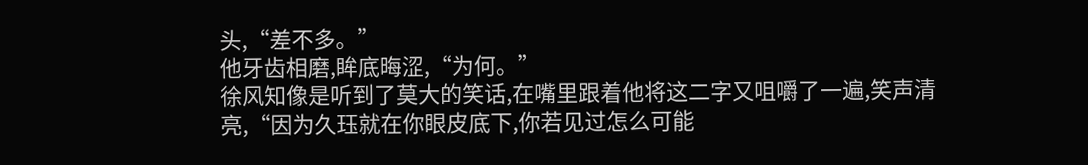头,“差不多。”
他牙齿相磨,眸底晦涩,“为何。”
徐风知像是听到了莫大的笑话,在嘴里跟着他将这二字又咀嚼了一遍,笑声清亮,“因为久珏就在你眼皮底下,你若见过怎么可能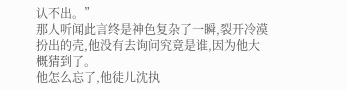认不出。”
那人听闻此言终是神色复杂了一瞬,裂开冷漠扮出的壳,他没有去询问究竟是谁,因为他大概猜到了。
他怎么忘了,他徒儿沈执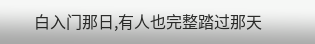白入门那日,有人也完整踏过那天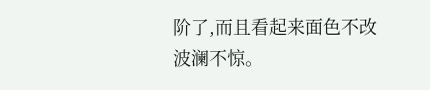阶了,而且看起来面色不改波澜不惊。